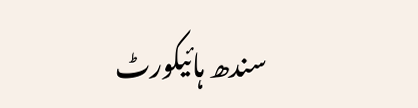سندھ ہائیکورٹ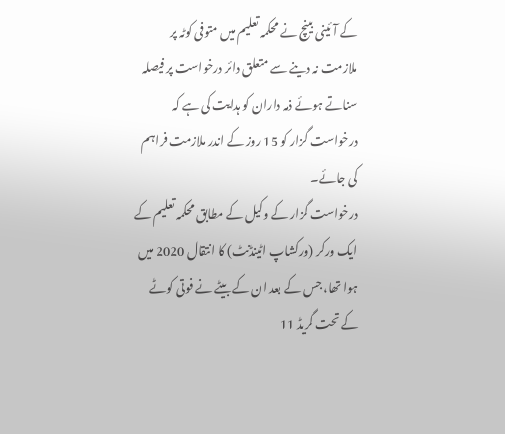کے آئینی بینچ نے محکمہ تعلیم میں متوفی کوٹہ پر ملازمت نہ دینے سے متعلق دائر درخواست پر فیصلہ سناتے ہوئے ذمہ داران کو ہدایت کی ہے کہ درخواست گزار کو 15 روز کے اندر ملازمت فراہم کی جائے۔
درخواست گزار کے وکیل کے مطابق محکمہ تعلیم کے ایک ورکر (ورکشاپ اٹینڈنٹ) کا انتقال 2020 میں ہوا تھا، جس کے بعد ان کے بیٹے نے فوتی کوٹے کے تحت گریڈ 11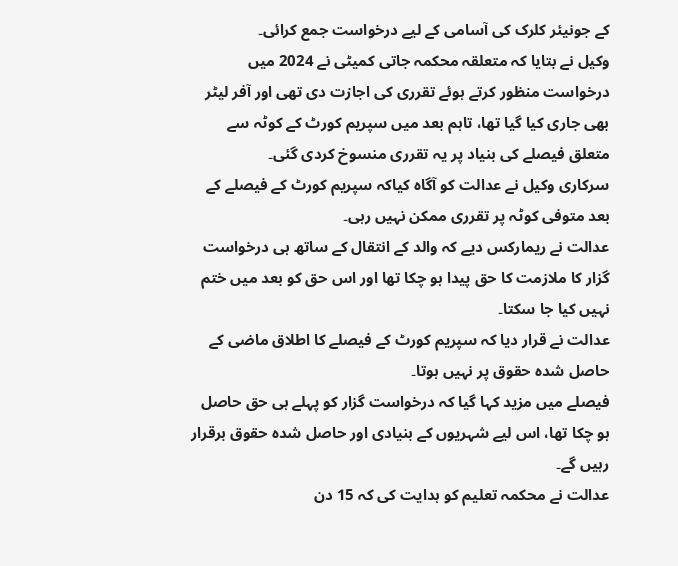کے جونیئر کلرک کی آسامی کے لیے درخواست جمع کرائی۔
وکیل نے بتایا کہ متعلقہ محکمہ جاتی کمیٹی نے 2024 میں درخواست منظور کرتے ہوئے تقرری کی اجازت دی تھی اور آفر لیٹر بھی جاری کیا گیا تھا، تاہم بعد میں سپریم کورٹ کے کوٹہ سے متعلق فیصلے کی بنیاد پر یہ تقرری منسوخ کردی گئی۔
سرکاری وکیل نے عدالت کو آگاہ کیاکہ سپریم کورٹ کے فیصلے کے بعد متوفی کوٹہ پر تقرری ممکن نہیں رہی۔
عدالت نے ریمارکس دیے کہ والد کے انتقال کے ساتھ ہی درخواست گزار کا ملازمت کا حق پیدا ہو چکا تھا اور اس حق کو بعد میں ختم نہیں کیا جا سکتا۔
عدالت نے قرار دیا کہ سپریم کورٹ کے فیصلے کا اطلاق ماضی کے حاصل شدہ حقوق پر نہیں ہوتا۔
فیصلے میں مزید کہا گیا کہ درخواست گزار کو پہلے ہی حق حاصل ہو چکا تھا، اس لیے شہریوں کے بنیادی اور حاصل شدہ حقوق برقرار رہیں گے۔
عدالت نے محکمہ تعلیم کو ہدایت کی کہ 15 دن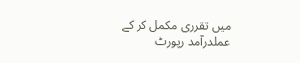میں تقرری مکمل کر کے عملدرآمد رپورٹ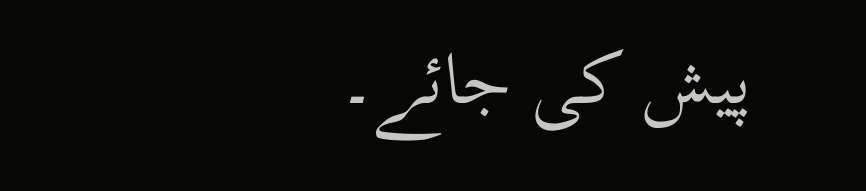پیش کی جائے۔